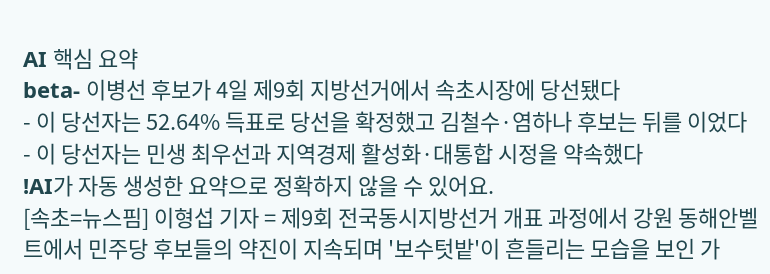AI 핵심 요약
beta- 이병선 후보가 4일 제9회 지방선거에서 속초시장에 당선됐다
- 이 당선자는 52.64% 득표로 당선을 확정했고 김철수·염하나 후보는 뒤를 이었다
- 이 당선자는 민생 최우선과 지역경제 활성화·대통합 시정을 약속했다
!AI가 자동 생성한 요약으로 정확하지 않을 수 있어요.
[속초=뉴스핌] 이형섭 기자 = 제9회 전국동시지방선거 개표 과정에서 강원 동해안벨트에서 민주당 후보들의 약진이 지속되며 '보수텃밭'이 흔들리는 모습을 보인 가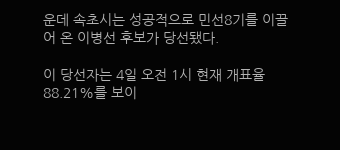운데 속초시는 성공적으로 민선8기를 이끌어 온 이병선 후보가 당선됐다.

이 당선자는 4일 오전 1시 현재 개표율 88.21%를 보이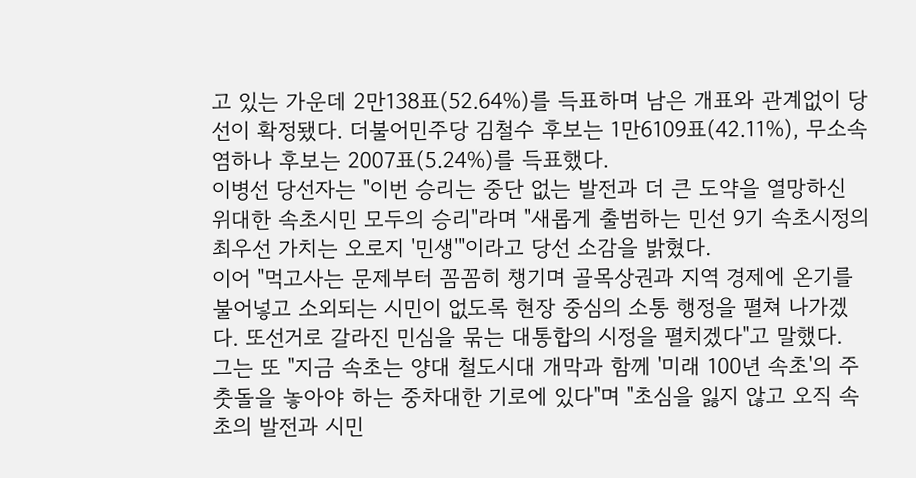고 있는 가운데 2만138표(52.64%)를 득표하며 남은 개표와 관계없이 당선이 확정됐다. 더불어민주당 김철수 후보는 1만6109표(42.11%), 무소속 염하나 후보는 2007표(5.24%)를 득표했다.
이병선 당선자는 "이번 승리는 중단 없는 발전과 더 큰 도약을 열망하신 위대한 속초시민 모두의 승리"라며 "새롭게 출범하는 민선 9기 속초시정의 최우선 가치는 오로지 '민생'"이라고 당선 소감을 밝혔다.
이어 "먹고사는 문제부터 꼼꼼히 챙기며 골목상권과 지역 경제에 온기를 불어넣고 소외되는 시민이 없도록 현장 중심의 소통 행정을 펼쳐 나가겠다. 또선거로 갈라진 민심을 묶는 대통합의 시정을 펼치겠다"고 말했다.
그는 또 "지금 속초는 양대 철도시대 개막과 함께 '미래 100년 속초'의 주춧돌을 놓아야 하는 중차대한 기로에 있다"며 "초심을 잃지 않고 오직 속초의 발전과 시민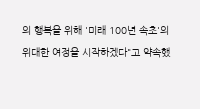의 행복을 위해 '미래 100년 속초'의 위대한 여정을 시작하겠다"고 약속했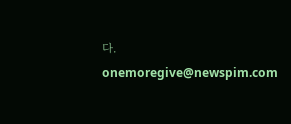다.
onemoregive@newspim.com